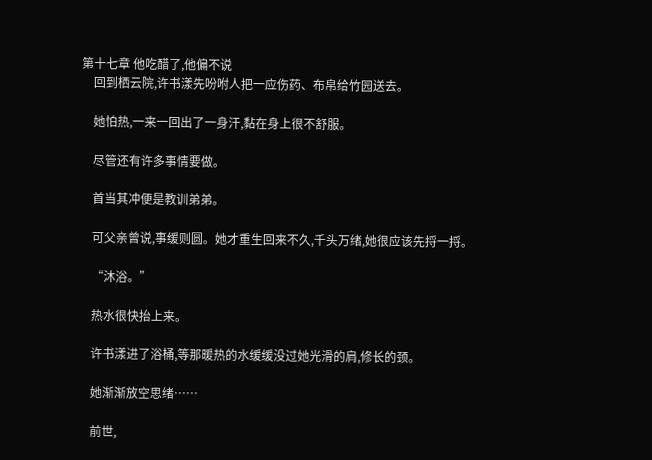第十七章 他吃醋了,他偏不说
    回到栖云院,许书漾先吩咐人把一应伤药、布帛给竹园送去。

    她怕热,一来一回出了一身汗,黏在身上很不舒服。

    尽管还有许多事情要做。

    首当其冲便是教训弟弟。

    可父亲曾说,事缓则圆。她才重生回来不久,千头万绪,她很应该先捋一捋。

    “沐浴。”

    热水很快抬上来。

    许书漾进了浴桶,等那暖热的水缓缓没过她光滑的肩,修长的颈。

    她渐渐放空思绪……

    前世,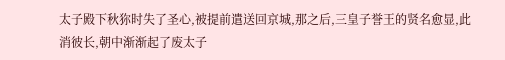太子殿下秋狝时失了圣心,被提前遣送回京城,那之后,三皇子誉王的贤名愈显,此消彼长,朝中渐渐起了废太子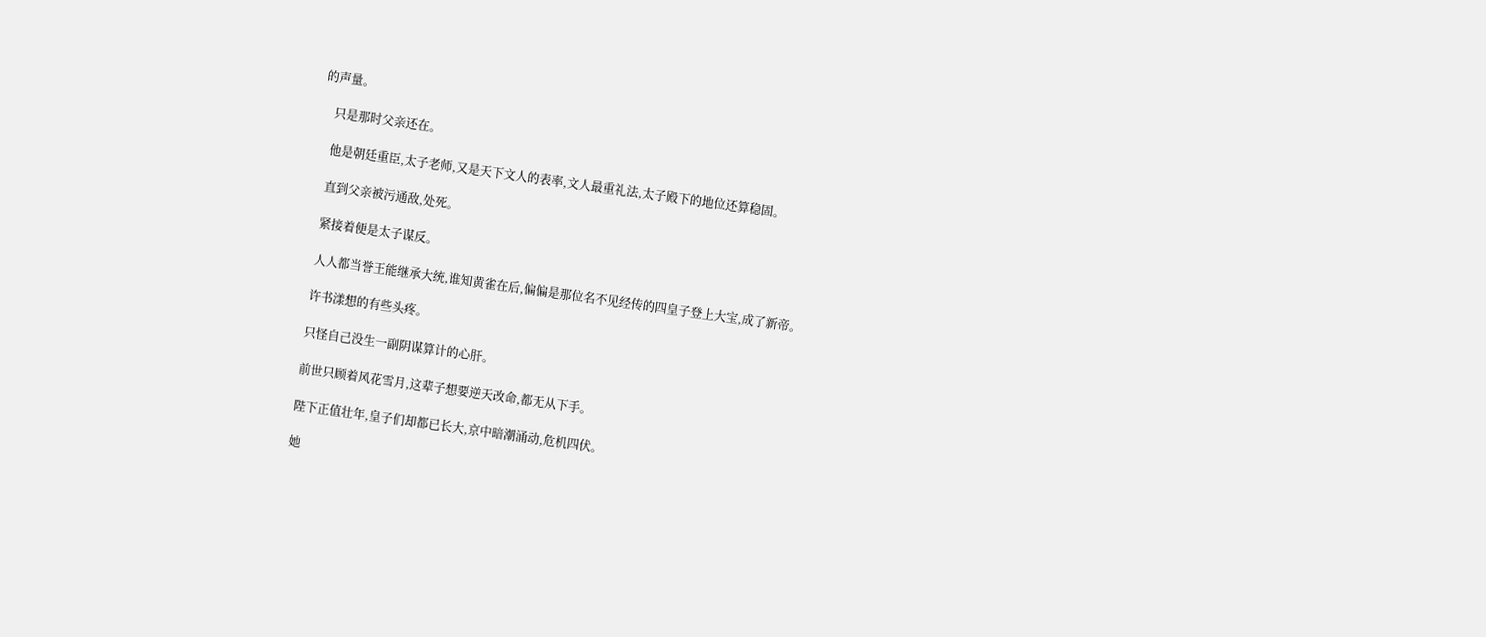的声量。

    只是那时父亲还在。

    他是朝廷重臣,太子老师,又是天下文人的表率,文人最重礼法,太子殿下的地位还算稳固。

    直到父亲被污通敌,处死。

    紧接着便是太子谋反。

    人人都当誉王能继承大统,谁知黄雀在后,偏偏是那位名不见经传的四皇子登上大宝,成了新帝。

    许书漾想的有些头疼。

    只怪自己没生一副阴谋算计的心肝。

    前世只顾着风花雪月,这辈子想要逆天改命,都无从下手。

    陛下正值壮年,皇子们却都已长大,京中暗潮涌动,危机四伏。

    她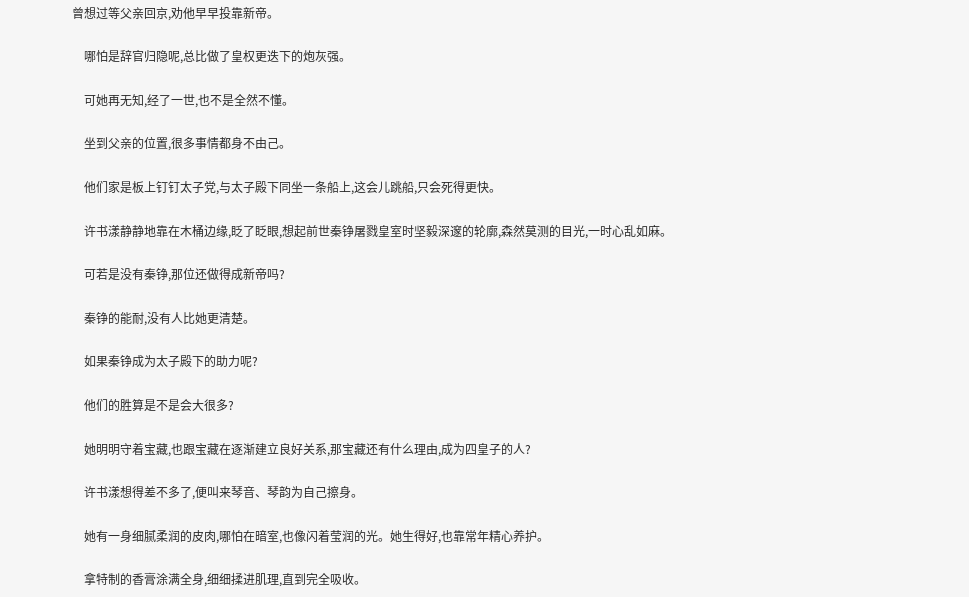曾想过等父亲回京,劝他早早投靠新帝。

    哪怕是辞官归隐呢,总比做了皇权更迭下的炮灰强。

    可她再无知,经了一世,也不是全然不懂。

    坐到父亲的位置,很多事情都身不由己。

    他们家是板上钉钉太子党,与太子殿下同坐一条船上,这会儿跳船,只会死得更快。

    许书漾静静地靠在木桶边缘,眨了眨眼,想起前世秦铮屠戮皇室时坚毅深邃的轮廓,森然莫测的目光,一时心乱如麻。

    可若是没有秦铮,那位还做得成新帝吗?

    秦铮的能耐,没有人比她更清楚。

    如果秦铮成为太子殿下的助力呢?

    他们的胜算是不是会大很多?

    她明明守着宝藏,也跟宝藏在逐渐建立良好关系,那宝藏还有什么理由,成为四皇子的人?

    许书漾想得差不多了,便叫来琴音、琴韵为自己擦身。

    她有一身细腻柔润的皮肉,哪怕在暗室,也像闪着莹润的光。她生得好,也靠常年精心养护。

    拿特制的香膏涂满全身,细细揉进肌理,直到完全吸收。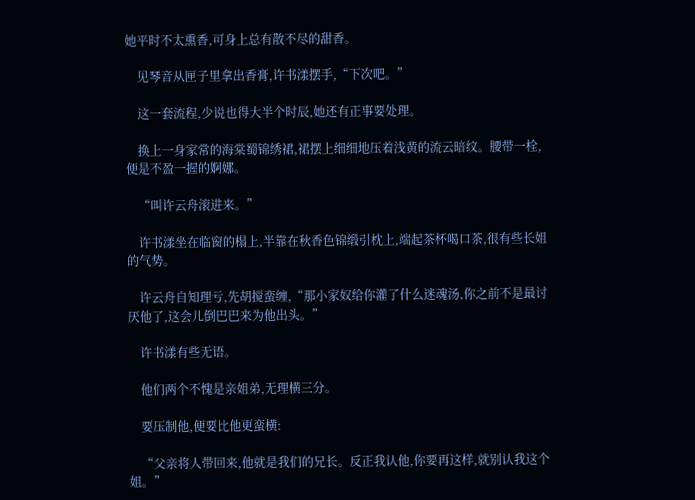她平时不太熏香,可身上总有散不尽的甜香。

    见琴音从匣子里拿出香膏,许书漾摆手,“下次吧。”

    这一套流程,少说也得大半个时辰,她还有正事要处理。

    换上一身家常的海棠蜀锦绣裙,裙摆上细细地压着浅黄的流云暗纹。腰带一栓,便是不盈一握的婀娜。

    “叫许云舟滚进来。”

    许书漾坐在临窗的榻上,半靠在秋香色锦缎引枕上,端起茶杯喝口茶,很有些长姐的气势。

    许云舟自知理亏,先胡搅蛮缠,“那小家奴给你灌了什么迷魂汤,你之前不是最讨厌他了,这会儿倒巴巴来为他出头。”

    许书漾有些无语。

    他们两个不愧是亲姐弟,无理横三分。

    要压制他,便要比他更蛮横:

    “父亲将人带回来,他就是我们的兄长。反正我认他,你要再这样,就别认我这个姐。”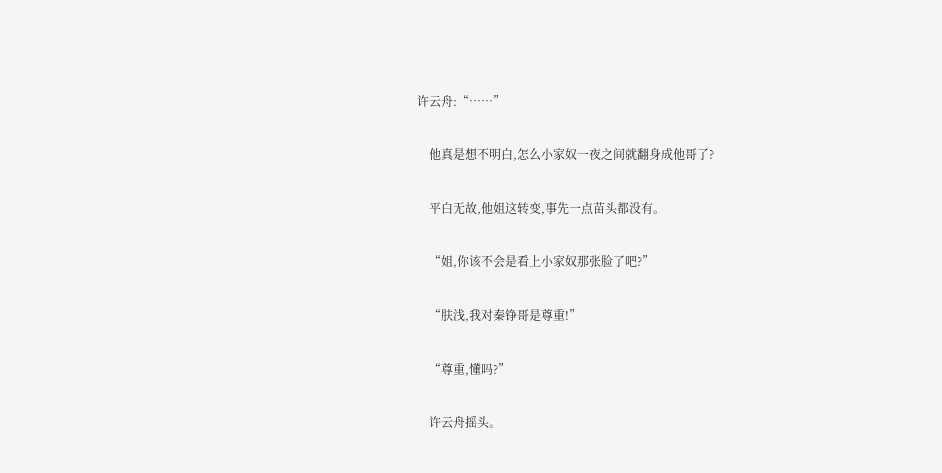许云舟:“……”

    他真是想不明白,怎么小家奴一夜之间就翻身成他哥了?

    平白无故,他姐这转变,事先一点苗头都没有。

    “姐,你该不会是看上小家奴那张脸了吧?”

    “肤浅,我对秦铮哥是尊重!”

    “尊重,懂吗?”

    许云舟摇头。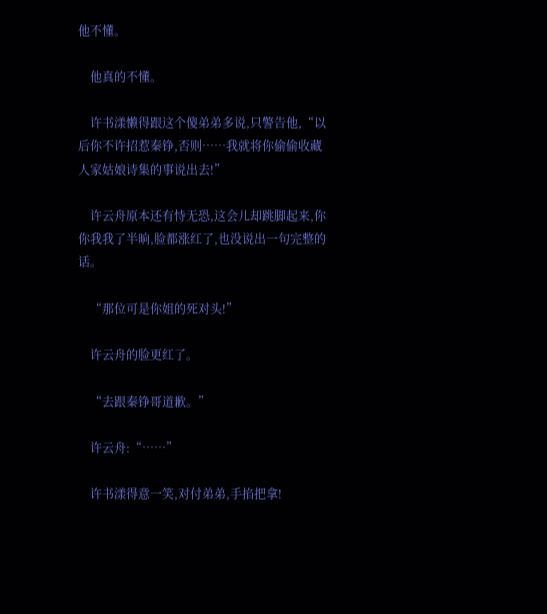他不懂。

    他真的不懂。

    许书漾懒得跟这个傻弟弟多说,只警告他,“以后你不许招惹秦铮,否则……我就将你偷偷收藏人家姑娘诗集的事说出去!”

    许云舟原本还有恃无恐,这会儿却跳脚起来,你你我我了半晌,脸都涨红了,也没说出一句完整的话。

    “那位可是你姐的死对头!”

    许云舟的脸更红了。

    “去跟秦铮哥道歉。”

    许云舟:“……”

    许书漾得意一笑,对付弟弟,手掐把拿!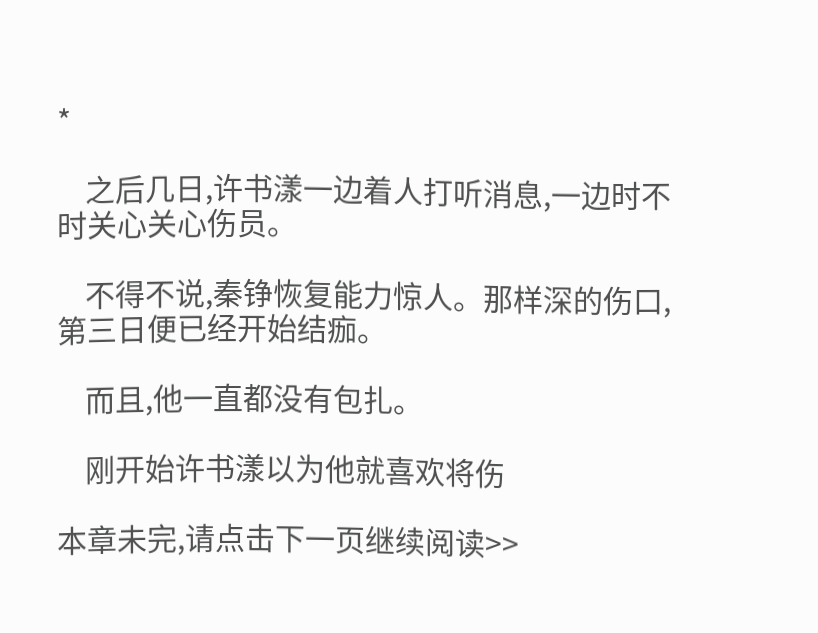*

    之后几日,许书漾一边着人打听消息,一边时不时关心关心伤员。

    不得不说,秦铮恢复能力惊人。那样深的伤口,第三日便已经开始结痂。

    而且,他一直都没有包扎。

    刚开始许书漾以为他就喜欢将伤

本章未完,请点击下一页继续阅读>>